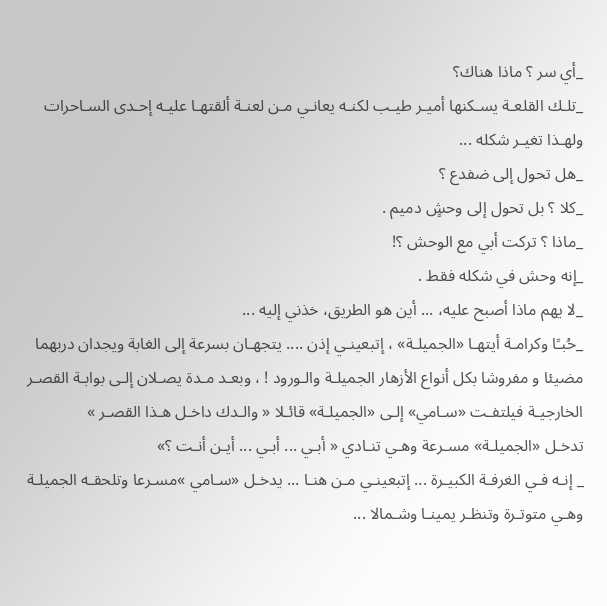_أي سر ؟ ماذا هناك؟
_تلـك القلعـة يسـكنها أميـر طيـب لكنـه يعانـي مـن لعنـة ألقتهـا عليـه إحـدى السـاحرات ولهـذا تغيـر شكله ...
_هل تحول إلى ضفدع ؟
_كلا ؟ بل تحول إلى وحشٍ دميم .
_ماذا ؟ تركت أبي مع الوحش ؟!
_إنه وحش في شكله فقط .
_لا يهم ماذا أصبح عليه، ... أين هو الطريق، خذني إليه ...
_حُبـًا وكرامـة أيتهـا «الجميلـة» ، إتبعينـي إذن .... يتجهـان بسرعة إلى الغابة ويجدان دربهما مضيئا و مفروشا بكل أنواع الأزهار الجميلـة والـورود ! ، وبعـد مـدة يصـلان إلـى بوابـة القصـر الخارجيـة فيلتفـت «سـامي» إلـى «الجميلـة» قائـلا « والـدك داخـل هـذا القصـر »
تدخـل «الجميلـة» مسـرعة وهـي تنـادي « أبـي ... أبـي ... أيـن أنـت ؟»
_ إنـه فـي الغرفـة الكبيـرة ... إتبعينـي مـن هنـا ... يدخـل «سـامي »مسـرعا وتلحقـه الجميلـة وهـي متوتـرة وتنظـر يمينـا وشـمالا ...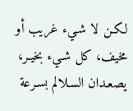لكـن لا شـيء غريب أو مخيف، كل شـيء بخيـر، يصعـدان السـلالم بسـرعة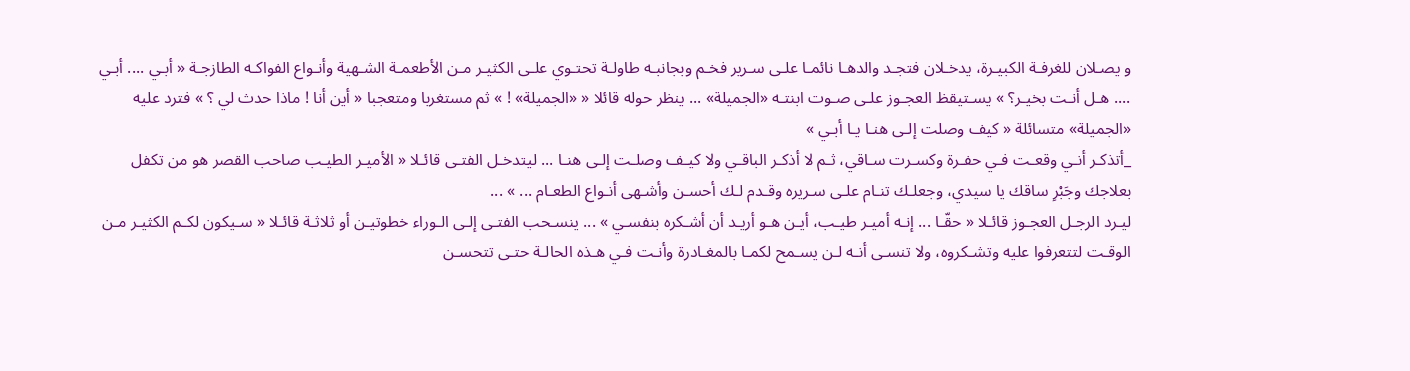و يصـلان للغرفـة الكبيـرة، يدخـلان فتجـد والدهـا نائمـا علـى سـرير فخـم وبجانبـه طاولـة تحتـوي علـى الكثيـر مـن الأطعمـة الشـهية وأنـواع الفواكـه الطازجـة « أبـي .... أبـي .... هـل أنـت بخيـر؟ » يسـتيقظ العجـوز علـى صـوت ابنتـه «الجميلة» ... ينظر حوله قائلا « «الجميلة» ! » ثم مستغربا ومتعجبا « أين أنا ! ماذا حدث لي ؟ » فترد عليه «الجميلة» متسائلة « كيف وصلت إلـى هنـا يـا أبـي »
_أتذكـر أنـي وقعـت فـي حفـرة وكسـرت سـاقي، ثـم لا أذكـر الباقـي ولا كيـف وصلـت إلـى هنـا ... ليتدخـل الفتـى قائـلا « الأميـر الطيـب صاحب القصر هو من تكفل بعلاجك وجَبْرِ ساقك يا سيدي، وجعلـك تنـام علـى سـريره وقـدم لـك أحسـن وأشـهى أنـواع الطعـام ... » ...
ليـرد الرجـل العجـوز قائـلا « حقّـا ... إنـه أميـر طيـب، أيـن هـو أريـد أن أشـكره بنفسـي » ... ينسـحب الفتـى إلـى الـوراء خطوتيـن أو ثلاثـة قائـلا « سـيكون لكـم الكثيـر مـن الوقـت لتتعرفوا عليه وتشـكروه، ولا تنسـى أنـه لـن يسـمح لكمـا بالمغـادرة وأنـت فـي هـذه الحالـة حتـى تتحسـن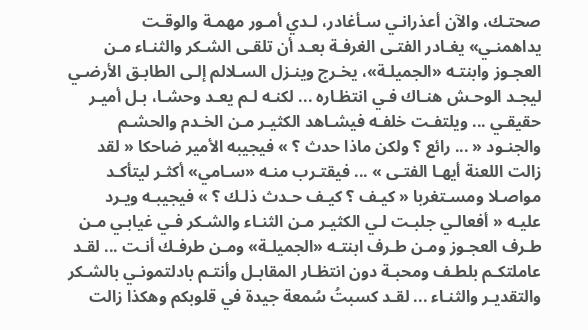صحتـك، والآن أعذرانـي سـأغادر، لـدي أمـور مهمـة والوقـت يداهمنـي» يغـادر الفتـى الغرفـة بعـد أن تلقـى الشـكر والثنـاء مـن العجـوز وابنتـه «الجميلـة»، يخـرج وينـزل السـلالم إلـى الطابـق الأرضـي ليجـد الوحـش هنـاك فـي انتظـاره ... لكنـه لـم يعـد وحشـا، بـل أميـر حقيقـي ... ويلتفـت خلفـه فيشـاهد الكثيـر مـن الخـدم والحشـم والجنـود « ... رائع ؟ ولكن ماذا حدث ؟ » فيجيبه الأمير ضاحكا « لقد زالت اللعنة أيهـا الفتـى » ... فيقتـرب منـه «سـامي» أكثـر ليتأكـد مواصـلا ومسـتغربا « كيـف ؟ كيـف حـدث ذلـك ؟ » فيجيبـه ويـرد عليـه « أفعالـي جلبـت لـي الكثيـر مـن الثنـاء والشـكر فـي غيابـي مـن طـرف العجـوز ومـن طـرف ابنتـه «الجميلـة» ومـن طرفـك أنـت ... لقـد عاملتكـم بلطـف ومحبـة دون انتظـار المقابـل وأنتـم بادلتمونـي بالشـكر والتقديـر والثنـاء ... لقـد كسبتُ سُمعة جيدة في قلوبكم وهكذا زالت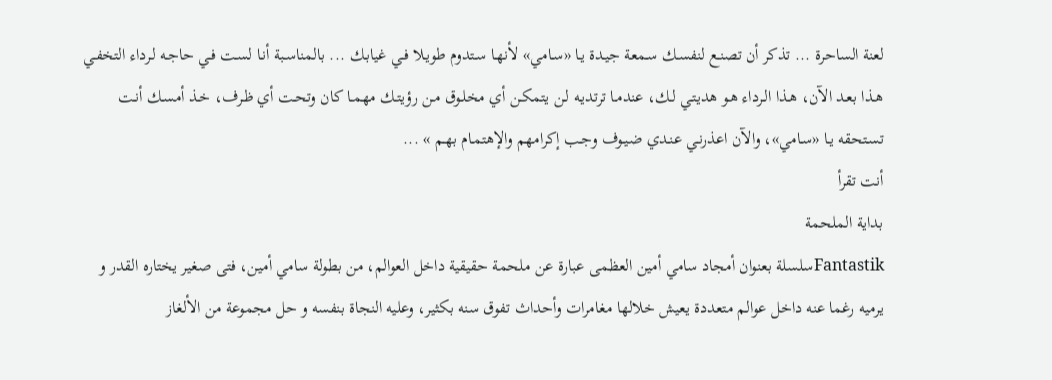لعنة الساحرة ... تذكر أن تصنـع لنفسـك سـمعة جيـدة يـا «سـامي» لأنهـا سـتدوم طويـلا فـي غيابـك ... بالمناسـبة أنـا لسـت فـي حاجـه لـرداء التخفـي هـذا بعـد الآن، هـذا الـرداء هـو هديتـي لـك، عندمـا ترتديـه لـن يتمكـن أي مخلـوق مـن رؤيتـك مهمـا كان وتحـت أي ظـرف، خـذ أمسـك أنـت تسـتحقه يـا «سـامي»، والآن اعذرنـي عنـدي ضيـوف وجـب إكرامهم والإهتمـام بهـم » ...
أنت تقرأ
بداية الملحمة
Fantastikسلسلة بعنوان أمجاد سامي أمين العظمى عبارة عن ملحمة حقيقية داخل العوالم، من بطولة سامي أمين، فتى صغير يختاره القدر و يرميه رغما عنه داخل عوالم متعددة يعيش خلالها مغامرات وأحداث تفوق سنه بكثير، وعليه النجاة بنفسه و حل مجموعة من الألغاز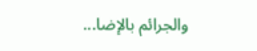والجرائم بالإضا...